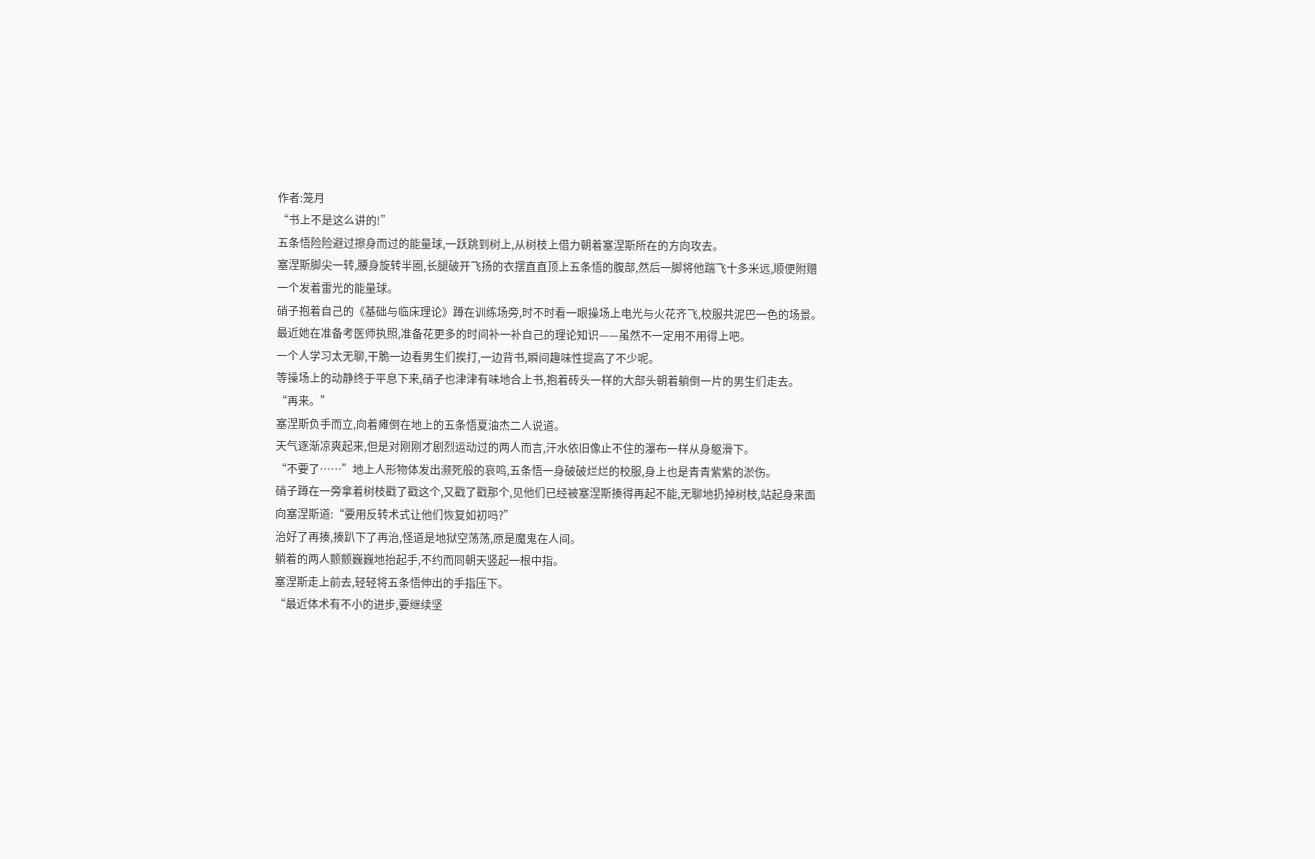作者:笼月
“书上不是这么讲的!”
五条悟险险避过擦身而过的能量球,一跃跳到树上,从树枝上借力朝着塞涅斯所在的方向攻去。
塞涅斯脚尖一转,腰身旋转半圈,长腿破开飞扬的衣摆直直顶上五条悟的腹部,然后一脚将他踹飞十多米远,顺便附赠一个发着雷光的能量球。
硝子抱着自己的《基础与临床理论》蹲在训练场旁,时不时看一眼操场上电光与火花齐飞,校服共泥巴一色的场景。
最近她在准备考医师执照,准备花更多的时间补一补自己的理论知识——虽然不一定用不用得上吧。
一个人学习太无聊,干脆一边看男生们挨打,一边背书,瞬间趣味性提高了不少呢。
等操场上的动静终于平息下来,硝子也津津有味地合上书,抱着砖头一样的大部头朝着躺倒一片的男生们走去。
“再来。”
塞涅斯负手而立,向着瘫倒在地上的五条悟夏油杰二人说道。
天气逐渐凉爽起来,但是对刚刚才剧烈运动过的两人而言,汗水依旧像止不住的瀑布一样从身躯滑下。
“不要了……”地上人形物体发出濒死般的哀鸣,五条悟一身破破烂烂的校服,身上也是青青紫紫的淤伤。
硝子蹲在一旁拿着树枝戳了戳这个,又戳了戳那个,见他们已经被塞涅斯揍得再起不能,无聊地扔掉树枝,站起身来面向塞涅斯道:“要用反转术式让他们恢复如初吗?”
治好了再揍,揍趴下了再治,怪道是地狱空荡荡,原是魔鬼在人间。
躺着的两人颤颤巍巍地抬起手,不约而同朝天竖起一根中指。
塞涅斯走上前去,轻轻将五条悟伸出的手指压下。
“最近体术有不小的进步,要继续坚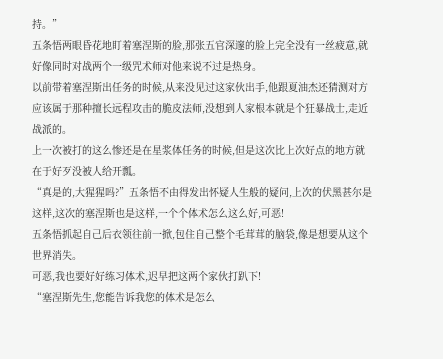持。”
五条悟两眼昏花地盯着塞涅斯的脸,那张五官深邃的脸上完全没有一丝疲意,就好像同时对战两个一级咒术师对他来说不过是热身。
以前带着塞涅斯出任务的时候,从来没见过这家伙出手,他跟夏油杰还猜测对方应该属于那种擅长远程攻击的脆皮法师,没想到人家根本就是个狂暴战士,走近战派的。
上一次被打的这么惨还是在星浆体任务的时候,但是这次比上次好点的地方就在于好歹没被人给开瓢。
“真是的,大猩猩吗?”五条悟不由得发出怀疑人生般的疑问,上次的伏黑甚尔是这样,这次的塞涅斯也是这样,一个个体术怎么这么好,可恶!
五条悟抓起自己后衣领往前一掀,包住自己整个毛茸茸的脑袋,像是想要从这个世界消失。
可恶,我也要好好练习体术,迟早把这两个家伙打趴下!
“塞涅斯先生,您能告诉我您的体术是怎么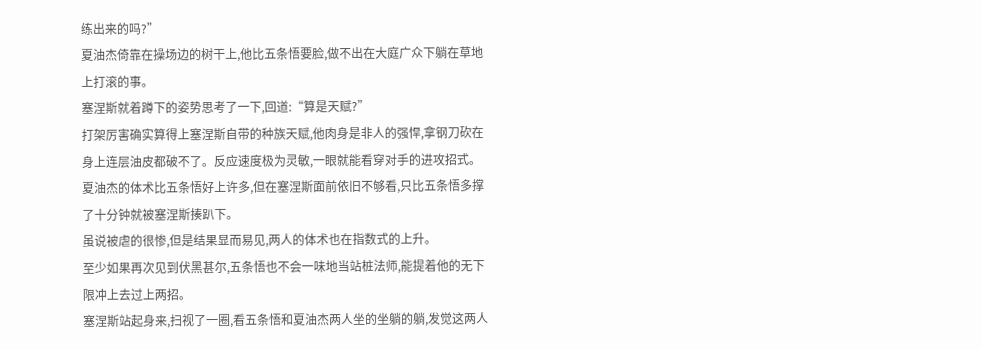练出来的吗?”
夏油杰倚靠在操场边的树干上,他比五条悟要脸,做不出在大庭广众下躺在草地上打滚的事。
塞涅斯就着蹲下的姿势思考了一下,回道:“算是天赋?”
打架厉害确实算得上塞涅斯自带的种族天赋,他肉身是非人的强悍,拿钢刀砍在身上连层油皮都破不了。反应速度极为灵敏,一眼就能看穿对手的进攻招式。
夏油杰的体术比五条悟好上许多,但在塞涅斯面前依旧不够看,只比五条悟多撑了十分钟就被塞涅斯揍趴下。
虽说被虐的很惨,但是结果显而易见,两人的体术也在指数式的上升。
至少如果再次见到伏黑甚尔,五条悟也不会一味地当站桩法师,能提着他的无下限冲上去过上两招。
塞涅斯站起身来,扫视了一圈,看五条悟和夏油杰两人坐的坐躺的躺,发觉这两人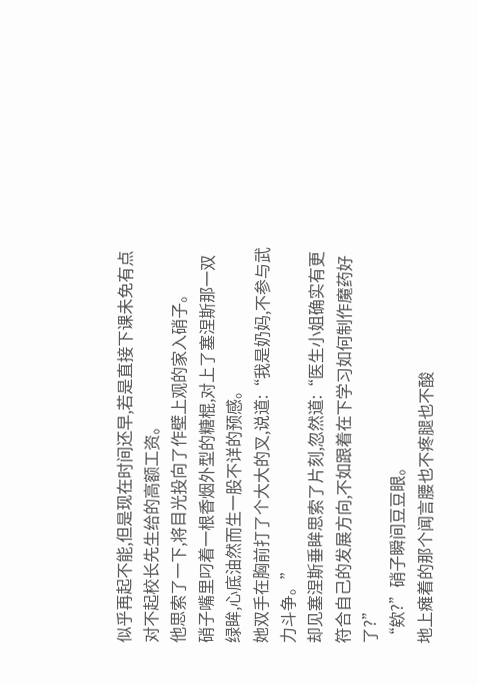似乎再起不能,但是现在时间还早,若是直接下课未免有点对不起校长先生给的高额工资。
他思索了一下,将目光投向了作壁上观的家入硝子。
硝子嘴里叼着一根香烟外型的糖棍,对上了塞涅斯那一双绿眸,心底油然而生一股不详的预感。
她双手在胸前打了个大大的叉,说道:“我是奶妈,不参与武力斗争。”
却见塞涅斯垂眸思索了片刻,忽然道:“医生小姐确实有更符合自己的发展方向,不如跟着在下学习如何制作魔药好了?”
“欸?”硝子瞬间豆豆眼。
地上瘫着的那个闻言腰也不疼腿也不酸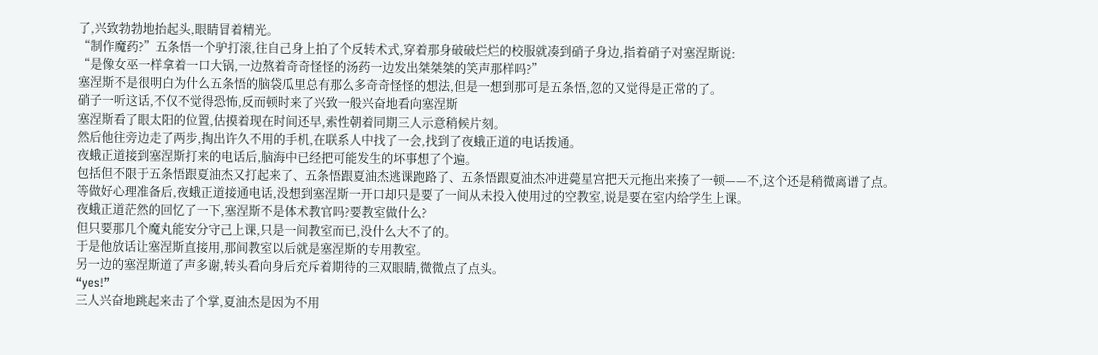了,兴致勃勃地抬起头,眼睛冒着精光。
“制作魔药?”五条悟一个驴打滚,往自己身上拍了个反转术式,穿着那身破破烂烂的校服就凑到硝子身边,指着硝子对塞涅斯说:
“是像女巫一样拿着一口大锅,一边熬着奇奇怪怪的汤药一边发出桀桀桀的笑声那样吗?”
塞涅斯不是很明白为什么五条悟的脑袋瓜里总有那么多奇奇怪怪的想法,但是一想到那可是五条悟,忽的又觉得是正常的了。
硝子一听这话,不仅不觉得恐怖,反而顿时来了兴致一般兴奋地看向塞涅斯
塞涅斯看了眼太阳的位置,估摸着现在时间还早,索性朝着同期三人示意稍候片刻。
然后他往旁边走了两步,掏出许久不用的手机,在联系人中找了一会,找到了夜蛾正道的电话拨通。
夜蛾正道接到塞涅斯打来的电话后,脑海中已经把可能发生的坏事想了个遍。
包括但不限于五条悟跟夏油杰又打起来了、五条悟跟夏油杰逃课跑路了、五条悟跟夏油杰冲进薨星宫把天元拖出来揍了一顿——不,这个还是稍微离谱了点。
等做好心理准备后,夜蛾正道接通电话,没想到塞涅斯一开口却只是要了一间从未投入使用过的空教室,说是要在室内给学生上课。
夜蛾正道茫然的回忆了一下,塞涅斯不是体术教官吗?要教室做什么?
但只要那几个魔丸能安分守己上课,只是一间教室而已,没什么大不了的。
于是他放话让塞涅斯直接用,那间教室以后就是塞涅斯的专用教室。
另一边的塞涅斯道了声多谢,转头看向身后充斥着期待的三双眼睛,微微点了点头。
“yes!”
三人兴奋地跳起来击了个掌,夏油杰是因为不用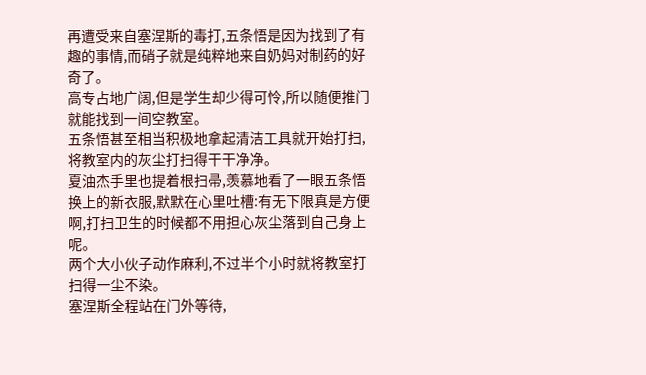再遭受来自塞涅斯的毒打,五条悟是因为找到了有趣的事情,而硝子就是纯粹地来自奶妈对制药的好奇了。
高专占地广阔,但是学生却少得可怜,所以随便推门就能找到一间空教室。
五条悟甚至相当积极地拿起清洁工具就开始打扫,将教室内的灰尘打扫得干干净净。
夏油杰手里也提着根扫帚,羡慕地看了一眼五条悟换上的新衣服,默默在心里吐槽:有无下限真是方便啊,打扫卫生的时候都不用担心灰尘落到自己身上呢。
两个大小伙子动作麻利,不过半个小时就将教室打扫得一尘不染。
塞涅斯全程站在门外等待,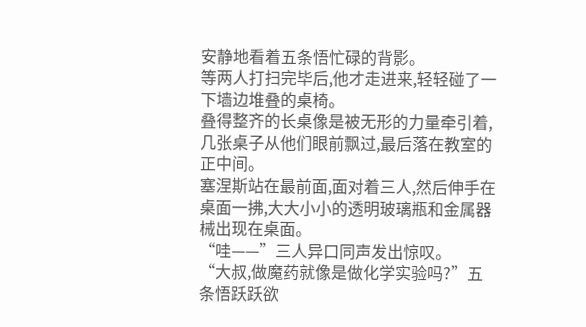安静地看着五条悟忙碌的背影。
等两人打扫完毕后,他才走进来,轻轻碰了一下墙边堆叠的桌椅。
叠得整齐的长桌像是被无形的力量牵引着,几张桌子从他们眼前飘过,最后落在教室的正中间。
塞涅斯站在最前面,面对着三人,然后伸手在桌面一拂,大大小小的透明玻璃瓶和金属器械出现在桌面。
“哇——”三人异口同声发出惊叹。
“大叔,做魔药就像是做化学实验吗?”五条悟跃跃欲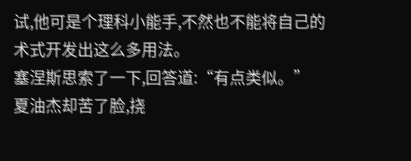试,他可是个理科小能手,不然也不能将自己的术式开发出这么多用法。
塞涅斯思索了一下,回答道:“有点类似。”
夏油杰却苦了脸,挠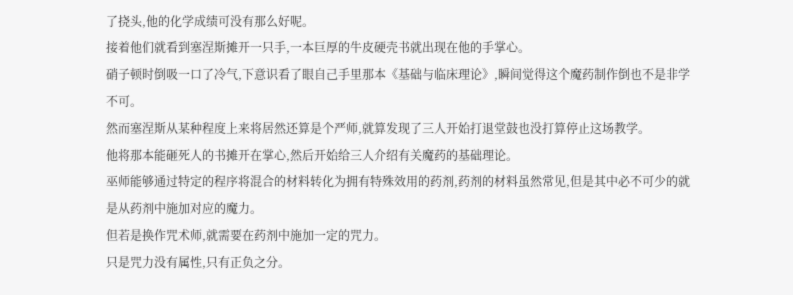了挠头,他的化学成绩可没有那么好呢。
接着他们就看到塞涅斯摊开一只手,一本巨厚的牛皮硬壳书就出现在他的手掌心。
硝子顿时倒吸一口了冷气,下意识看了眼自己手里那本《基础与临床理论》,瞬间觉得这个魔药制作倒也不是非学不可。
然而塞涅斯从某种程度上来将居然还算是个严师,就算发现了三人开始打退堂鼓也没打算停止这场教学。
他将那本能砸死人的书摊开在掌心,然后开始给三人介绍有关魔药的基础理论。
巫师能够通过特定的程序将混合的材料转化为拥有特殊效用的药剂,药剂的材料虽然常见,但是其中必不可少的就是从药剂中施加对应的魔力。
但若是换作咒术师,就需要在药剂中施加一定的咒力。
只是咒力没有属性,只有正负之分。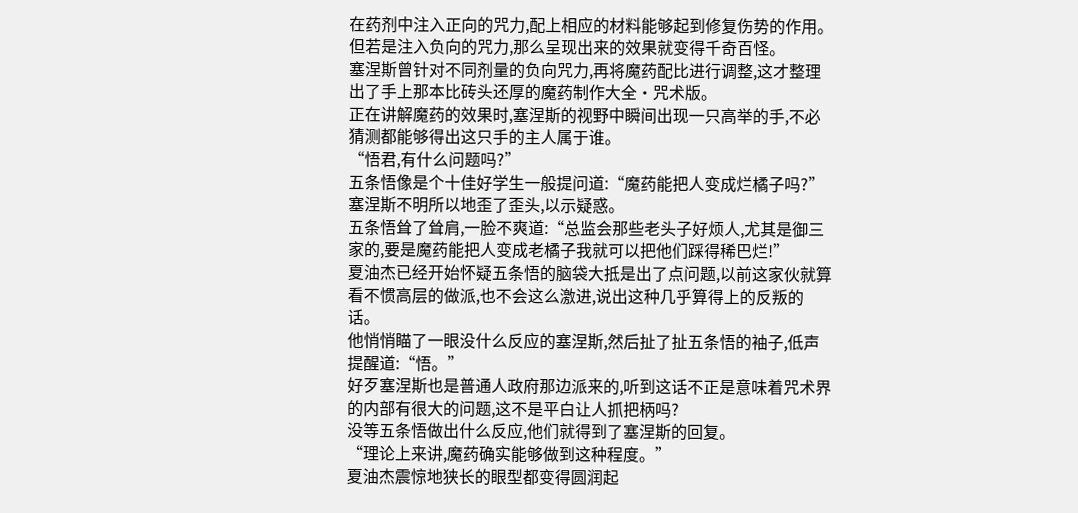在药剂中注入正向的咒力,配上相应的材料能够起到修复伤势的作用。但若是注入负向的咒力,那么呈现出来的效果就变得千奇百怪。
塞涅斯曾针对不同剂量的负向咒力,再将魔药配比进行调整,这才整理出了手上那本比砖头还厚的魔药制作大全·咒术版。
正在讲解魔药的效果时,塞涅斯的视野中瞬间出现一只高举的手,不必猜测都能够得出这只手的主人属于谁。
“悟君,有什么问题吗?”
五条悟像是个十佳好学生一般提问道:“魔药能把人变成烂橘子吗?”
塞涅斯不明所以地歪了歪头,以示疑惑。
五条悟耸了耸肩,一脸不爽道:“总监会那些老头子好烦人,尤其是御三家的,要是魔药能把人变成老橘子我就可以把他们踩得稀巴烂!”
夏油杰已经开始怀疑五条悟的脑袋大抵是出了点问题,以前这家伙就算看不惯高层的做派,也不会这么激进,说出这种几乎算得上的反叛的话。
他悄悄瞄了一眼没什么反应的塞涅斯,然后扯了扯五条悟的袖子,低声提醒道:“悟。”
好歹塞涅斯也是普通人政府那边派来的,听到这话不正是意味着咒术界的内部有很大的问题,这不是平白让人抓把柄吗?
没等五条悟做出什么反应,他们就得到了塞涅斯的回复。
“理论上来讲,魔药确实能够做到这种程度。”
夏油杰震惊地狭长的眼型都变得圆润起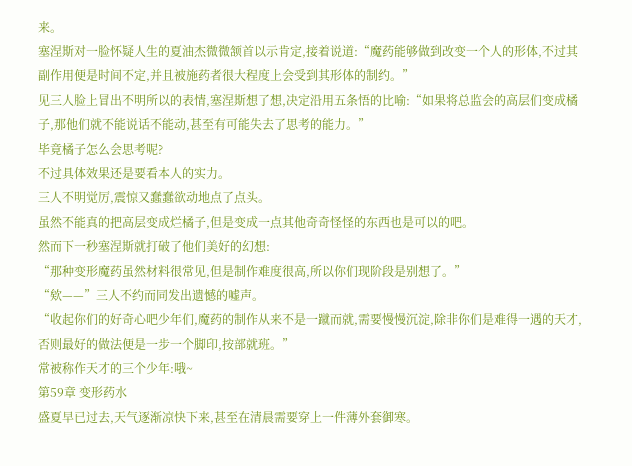来。
塞涅斯对一脸怀疑人生的夏油杰微微颔首以示肯定,接着说道:“魔药能够做到改变一个人的形体,不过其副作用便是时间不定,并且被施药者很大程度上会受到其形体的制约。”
见三人脸上冒出不明所以的表情,塞涅斯想了想,决定沿用五条悟的比喻:“如果将总监会的高层们变成橘子,那他们就不能说话不能动,甚至有可能失去了思考的能力。”
毕竟橘子怎么会思考呢?
不过具体效果还是要看本人的实力。
三人不明觉厉,震惊又蠢蠢欲动地点了点头。
虽然不能真的把高层变成烂橘子,但是变成一点其他奇奇怪怪的东西也是可以的吧。
然而下一秒塞涅斯就打破了他们美好的幻想:
“那种变形魔药虽然材料很常见,但是制作难度很高,所以你们现阶段是别想了。”
“欸——”三人不约而同发出遗憾的嘘声。
“收起你们的好奇心吧少年们,魔药的制作从来不是一蹴而就,需要慢慢沉淀,除非你们是难得一遇的天才,否则最好的做法便是一步一个脚印,按部就班。”
常被称作天才的三个少年:哦~
第59章 变形药水
盛夏早已过去,天气逐渐凉快下来,甚至在清晨需要穿上一件薄外套御寒。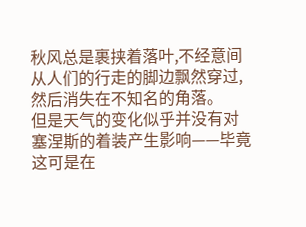秋风总是裹挟着落叶,不经意间从人们的行走的脚边飘然穿过,然后消失在不知名的角落。
但是天气的变化似乎并没有对塞涅斯的着装产生影响——毕竟这可是在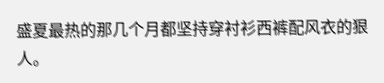盛夏最热的那几个月都坚持穿衬衫西裤配风衣的狠人。